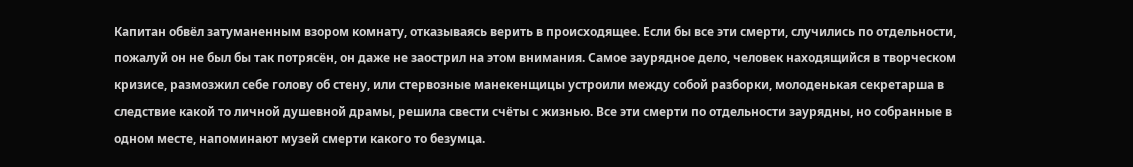Капитан обвёл затуманенным взором комнату, отказываясь верить в происходящее. Если бы все эти смерти, случились по отдельности, пожалуй он не был бы так потрясён, он даже не заострил на этом внимания. Самое заурядное дело, человек находящийся в творческом кризисе, размозжил себе голову об стену, или стервозные манекенщицы устроили между собой разборки, молоденькая секретарша в следствие какой то личной душевной драмы, решила свести счёты с жизнью. Все эти смерти по отдельности заурядны, но собранные в одном месте, напоминают музей смерти какого то безумца.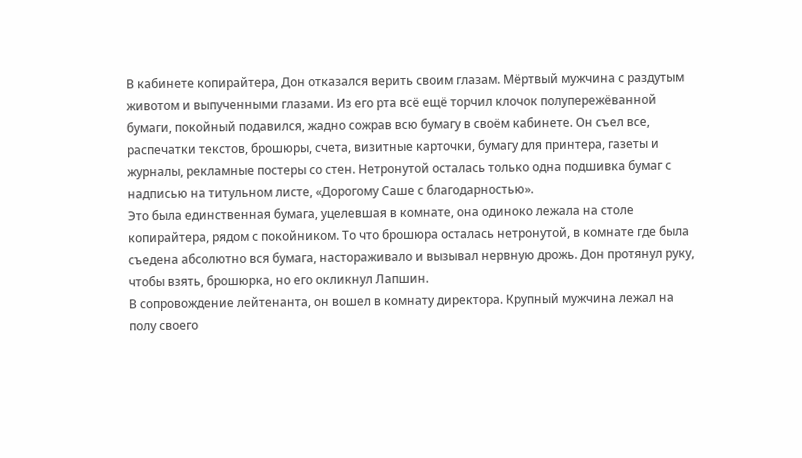В кабинете копирайтера, Дон отказался верить своим глазам. Мёртвый мужчина с раздутым животом и выпученными глазами. Из его рта всё ещё торчил клочок полупережёванной бумаги, покойный подавился, жадно сожрав всю бумагу в своём кабинете. Он съел все, распечатки текстов, брошюры, счета, визитные карточки, бумагу для принтера, газеты и журналы, рекламные постеры со стен. Нетронутой осталась только одна подшивка бумаг с надписью на титульном листе, «Дорогому Саше с благодарностью».
Это была единственная бумага, уцелевшая в комнате, она одиноко лежала на столе копирайтера, рядом с покойником. То что брошюра осталась нетронутой, в комнате где была съедена абсолютно вся бумага, настораживало и вызывал нервную дрожь. Дон протянул руку, чтобы взять, брошюрка, но его окликнул Лапшин.
В сопровождение лейтенанта, он вошел в комнату директора. Крупный мужчина лежал на полу своего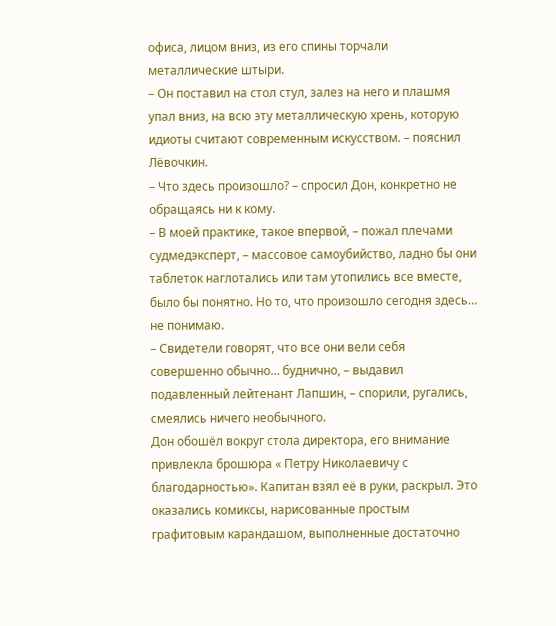офиса, лицом вниз, из его спины торчали металлические штыри.
– Он поставил на стол стул, залез на него и плашмя упал вниз, на всю эту металлическую хрень, которую идиоты считают современным искусством. – пояснил Лёвочкин.
– Что здесь произошло? – спросил Дон, конкретно не обращаясь ни к кому.
– В моей практике, такое впервой, – пожал плечами судмедэксперт, – массовое самоубийство, ладно бы они таблеток наглотались или там утопились все вместе, было бы понятно. Но то, что произошло сегодня здесь… не понимаю.
– Свидетели говорят, что все они вели себя совершенно обычно… буднично, – выдавил подавленный лейтенант Лапшин, – спорили, ругались, смеялись ничего необычного.
Дон обошёл вокруг стола директора, его внимание привлекла брошюра « Петру Николаевичу с благодарностью». Капитан взял её в руки, раскрыл. Это оказались комиксы, нарисованные простым графитовым карандашом, выполненные достаточно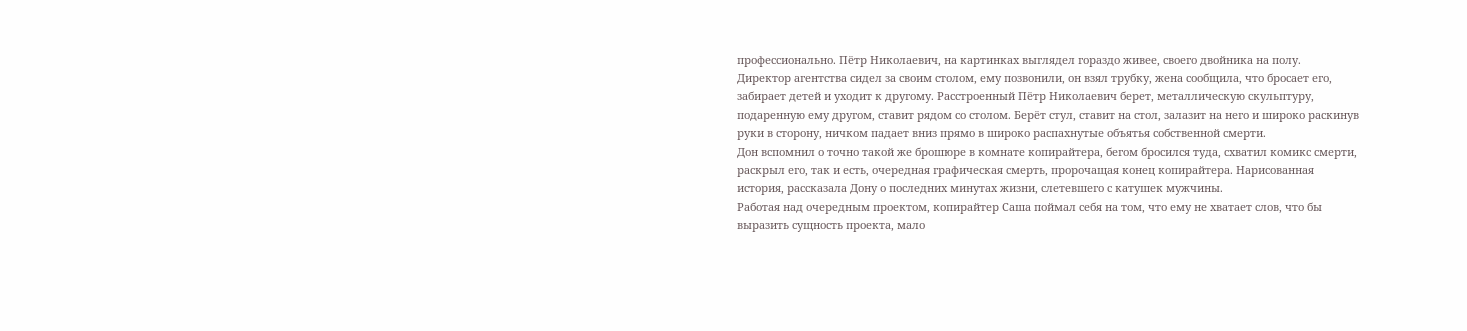профессионально. Пётр Николаевич, на картинках выглядел гораздо живее, своего двойника на полу.
Директор агентства сидел за своим столом, ему позвонили, он взял трубку, жена сообщила, что бросает его, забирает детей и уходит к другому. Расстроенный Пётр Николаевич берет, металлическую скульптуру, подаренную ему другом, ставит рядом со столом. Берёт стул, ставит на стол, залазит на него и широко раскинув руки в сторону, ничком падает вниз прямо в широко распахнутые объятья собственной смерти.
Дон вспомнил о точно такой же брошюре в комнате копирайтера, бегом бросился туда, схватил комикс смерти, раскрыл его, так и есть, очередная графическая смерть, пророчащая конец копирайтера. Нарисованная история, рассказала Дону о последних минутах жизни, слетевшего с катушек мужчины.
Работая над очередным проектом, копирайтер Саша поймал себя на том, что ему не хватает слов, что бы выразить сущность проекта, мало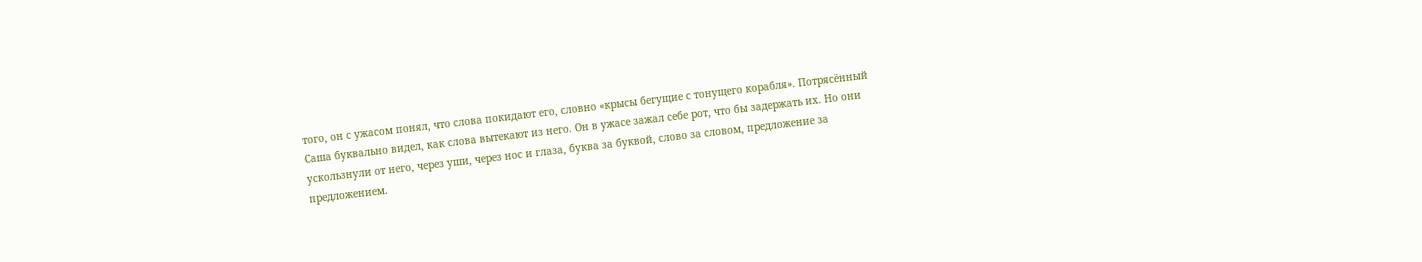того, он с ужасом понял, что слова покидают его, словно «крысы бегущие с тонущего корабля». Потрясённый Саша буквально видел, как слова вытекают из него. Он в ужасе зажал себе рот, что бы задержать их. Но они ускользнули от него, через уши, через нос и глаза, буква за буквой, слово за словом, предложение за предложением.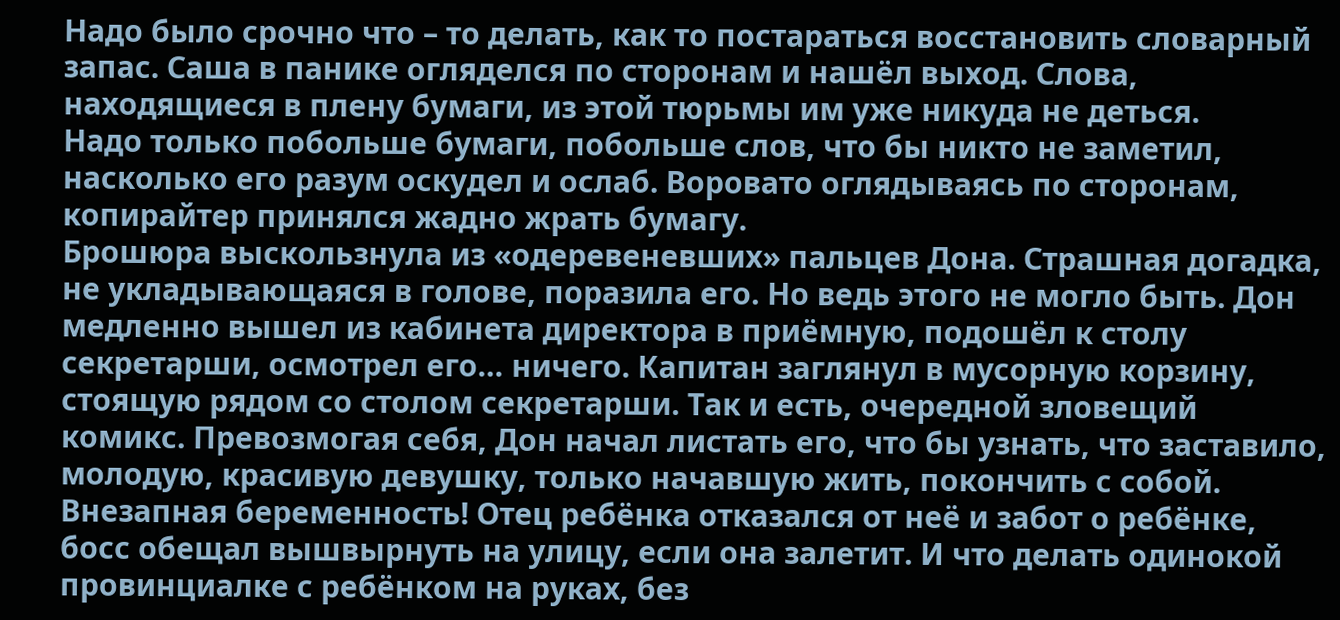Надо было срочно что – то делать, как то постараться восстановить словарный запас. Саша в панике огляделся по сторонам и нашёл выход. Слова, находящиеся в плену бумаги, из этой тюрьмы им уже никуда не деться.
Надо только побольше бумаги, побольше слов, что бы никто не заметил, насколько его разум оскудел и ослаб. Воровато оглядываясь по сторонам, копирайтер принялся жадно жрать бумагу.
Брошюра выскользнула из «одеревеневших» пальцев Дона. Страшная догадка, не укладывающаяся в голове, поразила его. Но ведь этого не могло быть. Дон медленно вышел из кабинета директора в приёмную, подошёл к столу секретарши, осмотрел его… ничего. Капитан заглянул в мусорную корзину, стоящую рядом со столом секретарши. Так и есть, очередной зловещий комикс. Превозмогая себя, Дон начал листать его, что бы узнать, что заставило, молодую, красивую девушку, только начавшую жить, покончить с собой.
Внезапная беременность! Отец ребёнка отказался от неё и забот о ребёнке, босс обещал вышвырнуть на улицу, если она залетит. И что делать одинокой провинциалке с ребёнком на руках, без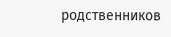родственников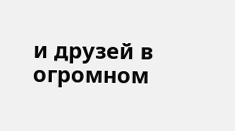и друзей в огромном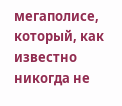мегаполисе, который, как известно никогда не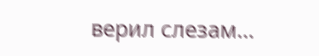верил слезам…